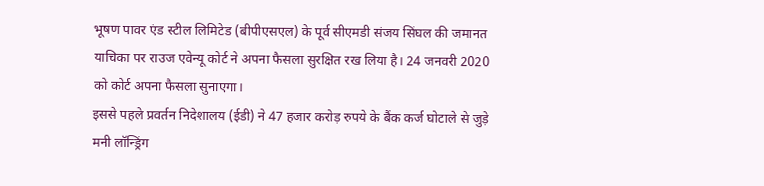भूषण पावर एंड स्टील लिमिटेड (बीपीएसएल) के पूर्व सीएमडी संजय सिंघल की जमानत याचिका पर राउज एवेन्यू कोर्ट ने अपना फैसला सुरक्षित रख लिया है। 24 जनवरी 2020 को कोर्ट अपना फैसला सुनाएगा।
इससे पहले प्रवर्तन निदेशालय (ईडी) ने 47 हजार करोड़ रुपये के बैंक कर्ज घोटाले से जुड़े मनी लॉन्ड्रिंग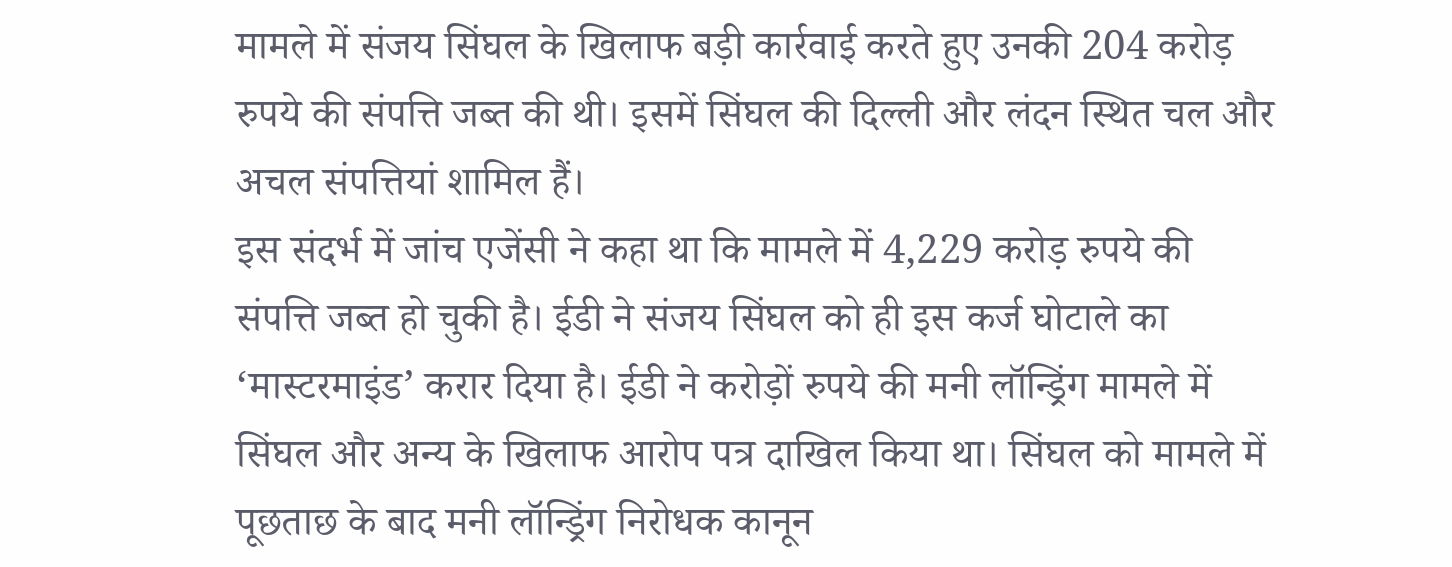मामले में संजय सिंघल के खिलाफ बड़ी कार्रवाई करते हुए उनकी 204 करोड़ रुपये की संपत्ति जब्त की थी। इसमें सिंघल की दिल्ली और लंदन स्थित चल और अचल संपत्तियां शामिल हैं।
इस संदर्भ में जांच एजेंसी ने कहा था कि मामले में 4,229 करोड़ रुपये की संपत्ति जब्त हो चुकी है। ईडी ने संजय सिंघल को ही इस कर्ज घोटाले का ‘मास्टरमाइंड’ करार दिया है। ईडी ने करोड़ों रुपये की मनी लॉन्ड्रिंग मामले में सिंघल और अन्य के खिलाफ आरोप पत्र दाखिल किया था। सिंघल को मामले में पूछताछ के बाद मनी लॉन्ड्रिंग निरोधक कानून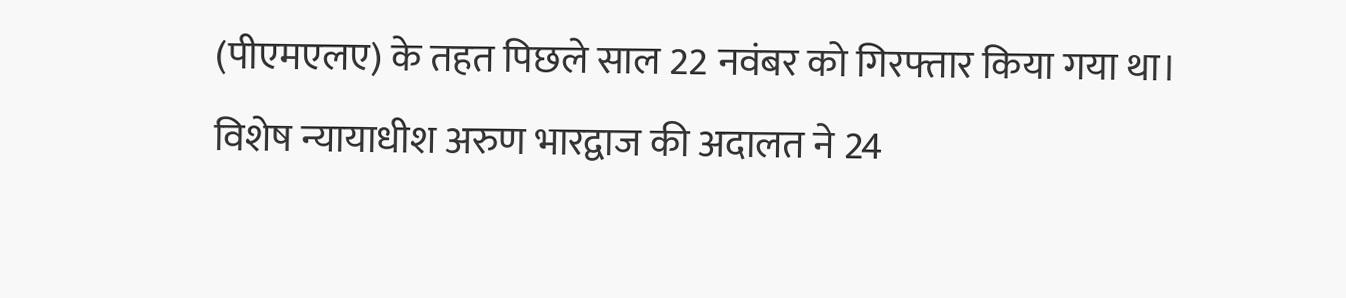(पीएमएलए) के तहत पिछले साल 22 नवंबर को गिरफ्तार किया गया था।
विशेष न्यायाधीश अरुण भारद्वाज की अदालत ने 24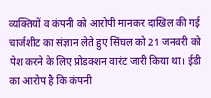व्यक्तियों व कंपनी को आरोपी मानकर दाखिल की गई चार्जशीट का संज्ञान लेते हुए सिंघल को 21 जनवरी को पेश करने के लिए प्रोडक्शन वारंट जारी किया था। ईडी का आरोप है कि कंपनी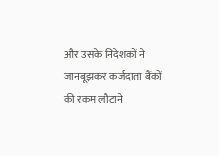और उसके निदेशकों ने जानबूझकर कर्जदाता बैंकों की रकम लौटाने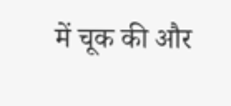में चूक की और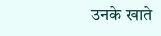उनके खाते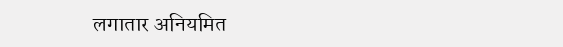लगातार अनियमित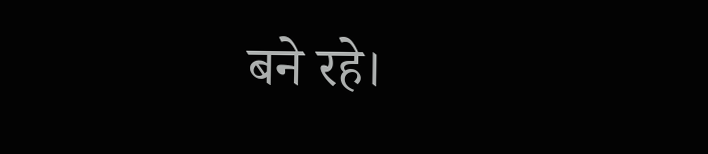बने रहे।